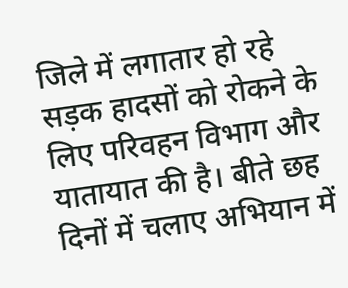जिले में लगातार हो रहे सड़क हादसों को रोकने के लिए परिवहन विभाग और यातायात की है। बीते छह दिनों में चलाए अभियान में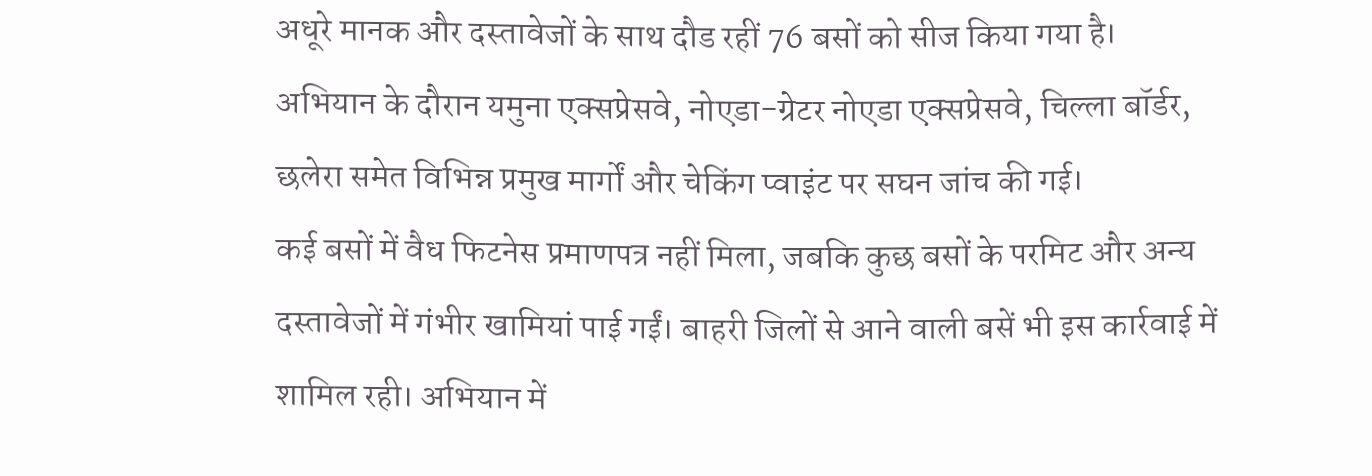अधूरे मानक और दस्तावेजों के साथ दौड रहीं 76 बसों को सीज किया गया है।
अभियान के दौरान यमुना एक्सप्रेसवे, नोएडा-ग्रेटर नोएडा एक्सप्रेसवे, चिल्ला बॉर्डर, छलेरा समेत विभिन्न प्रमुख मार्गों और चेकिंग प्वाइंट पर सघन जांच की गई।
कई बसों में वैध फिटनेस प्रमाणपत्र नहीं मिला, जबकि कुछ बसों के परमिट और अन्य दस्तावेजों में गंभीर खामियां पाई गईं। बाहरी जिलों से आने वाली बसें भी इस कार्रवाई में शामिल रही। अभियान में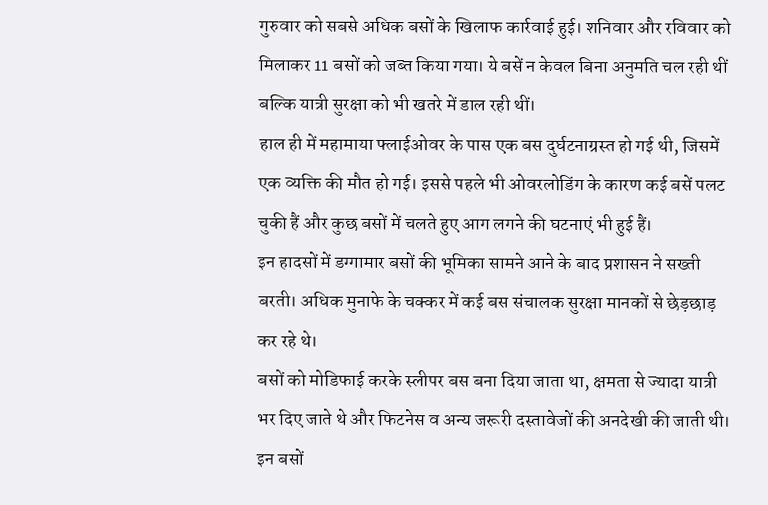गुरुवार को सबसे अधिक बसों के खिलाफ कार्रवाई हुई। शनिवार और रविवार को मिलाकर 11 बसों को जब्त किया गया। ये बसें न केवल बिना अनुमति चल रही थीं बल्कि यात्री सुरक्षा को भी खतरे में डाल रही थीं।
हाल ही में महामाया फ्लाईओवर के पास एक बस दुर्घटनाग्रस्त हो गई थी, जिसमें एक व्यक्ति की मौत हो गई। इससे पहले भी ओवरलोडिंग के कारण कई बसें पलट चुकी हैं और कुछ बसों में चलते हुए आग लगने की घटनाएं भी हुई हैं।
इन हादसों में डग्गामार बसों की भूमिका सामने आने के बाद प्रशासन ने सख्ती बरती। अधिक मुनाफे के चक्कर में कई बस संचालक सुरक्षा मानकों से छेड़छाड़ कर रहे थे।
बसों को मोडिफाई करके स्लीपर बस बना दिया जाता था, क्षमता से ज्यादा यात्री भर दिए जाते थे और फिटनेस व अन्य जरूरी दस्तावेजों की अनदेखी की जाती थी। इन बसों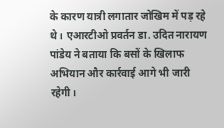के कारण यात्री लगातार जोखिम में पड़ रहे थे। एआरटीओ प्रवर्तन डा. उदित नारायण पांडेय ने बताया कि बसों के खिलाफ अभियान और कार्रवाई आगे भी जारी रहेगी।